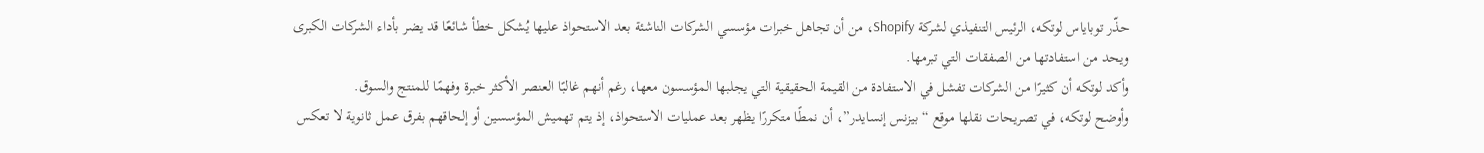حذّر توباياس لوتكه، الرئيس التنفيذي لشركة Shopify، من أن تجاهل خبرات مؤسسي الشركات الناشئة بعد الاستحواذ عليها يُشكل خطأ شائعًا قد يضر بأداء الشركات الكبرى ويحد من استفادتها من الصفقات التي تبرمها.
وأكد لوتكه أن كثيرًا من الشركات تفشل في الاستفادة من القيمة الحقيقية التي يجلبها المؤسسون معها، رغم أنهم غالبًا العنصر الأكثر خبرة وفهمًا للمنتج والسوق.
وأوضح لوتكه، في تصريحات نقلها موقع “بيزنس إنسايدر”، أن نمطًا متكررًا يظهر بعد عمليات الاستحواذ، إذ يتم تهميش المؤسسين أو إلحاقهم بفرق عمل ثانوية لا تعكس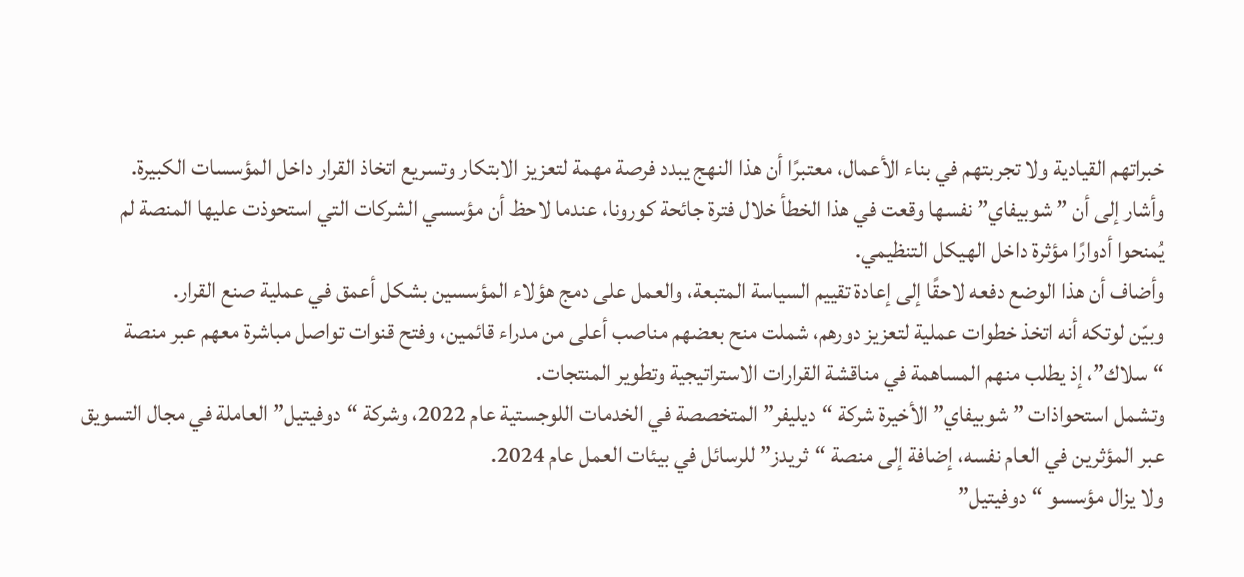خبراتهم القيادية ولا تجربتهم في بناء الأعمال، معتبرًا أن هذا النهج يبدد فرصة مهمة لتعزيز الابتكار وتسريع اتخاذ القرار داخل المؤسسات الكبيرة.
وأشار إلى أن ” شوبيفاي” نفسها وقعت في هذا الخطأ خلال فترة جائحة كورونا، عندما لاحظ أن مؤسسي الشركات التي استحوذت عليها المنصة لم يُمنحوا أدوارًا مؤثرة داخل الهيكل التنظيمي.
وأضاف أن هذا الوضع دفعه لاحقًا إلى إعادة تقييم السياسة المتبعة، والعمل على دمج هؤلاء المؤسسين بشكل أعمق في عملية صنع القرار.
وبيّن لوتكه أنه اتخذ خطوات عملية لتعزيز دورهم، شملت منح بعضهم مناصب أعلى من مدراء قائمين، وفتح قنوات تواصل مباشرة معهم عبر منصة “سلاك”، إذ يطلب منهم المساهمة في مناقشة القرارات الاستراتيجية وتطوير المنتجات.
وتشمل استحواذات ” شوبيفاي” الأخيرة شركة “ديليفر” المتخصصة في الخدمات اللوجستية عام 2022، وشركة “دوفيتيل” العاملة في مجال التسويق عبر المؤثرين في العام نفسه، إضافة إلى منصة “ثريدز” للرسائل في بيئات العمل عام 2024.
ولا يزال مؤسسو “دوفيتيل”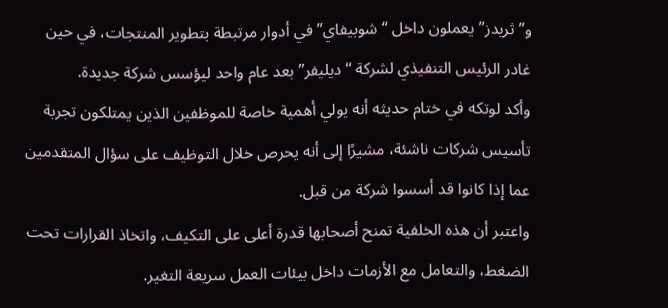و”ثريدز” يعملون داخل “شوبيفاي” في أدوار مرتبطة بتطوير المنتجات، في حين غادر الرئيس التنفيذي لشركة “ديليفر” بعد عام واحد ليؤسس شركة جديدة.
وأكد لوتكه في ختام حديثه أنه يولي أهمية خاصة للموظفين الذين يمتلكون تجربة تأسيس شركات ناشئة، مشيرًا إلى أنه يحرص خلال التوظيف على سؤال المتقدمين عما إذا كانوا قد أسسوا شركة من قبل.
واعتبر أن هذه الخلفية تمنح أصحابها قدرة أعلى على التكيف، واتخاذ القرارات تحت الضغط، والتعامل مع الأزمات داخل بيئات العمل سريعة التغير.